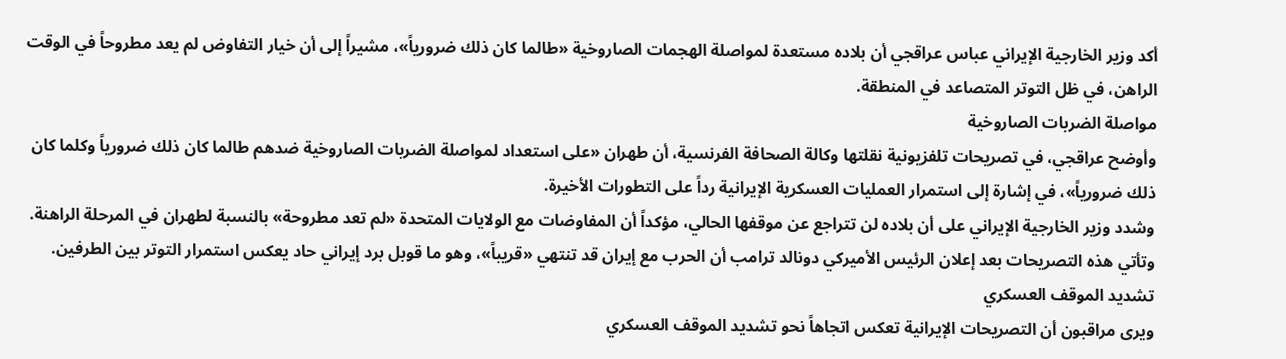أكد وزير الخارجية الإيراني عباس عراقجي أن بلاده مستعدة لمواصلة الهجمات الصاروخية «طالما كان ذلك ضرورياً»، مشيراً إلى أن خيار التفاوض لم يعد مطروحاً في الوقت الراهن، في ظل التوتر المتصاعد في المنطقة.
مواصلة الضربات الصاروخية
وأوضح عراقجي، في تصريحات تلفزيونية نقلتها وكالة الصحافة الفرنسية، أن طهران «على استعداد لمواصلة الضربات الصاروخية ضدهم طالما كان ذلك ضرورياً وكلما كان ذلك ضرورياً»، في إشارة إلى استمرار العمليات العسكرية الإيرانية رداً على التطورات الأخيرة.
وشدد وزير الخارجية الإيراني على أن بلاده لن تتراجع عن موقفها الحالي، مؤكداً أن المفاوضات مع الولايات المتحدة «لم تعد مطروحة» بالنسبة لطهران في المرحلة الراهنة.
وتأتي هذه التصريحات بعد إعلان الرئيس الأميركي دونالد ترامب أن الحرب مع إيران قد تنتهي «قريباً»، وهو ما قوبل برد إيراني حاد يعكس استمرار التوتر بين الطرفين.
تشديد الموقف العسكري
ويرى مراقبون أن التصريحات الإيرانية تعكس اتجاهاً نحو تشديد الموقف العسكري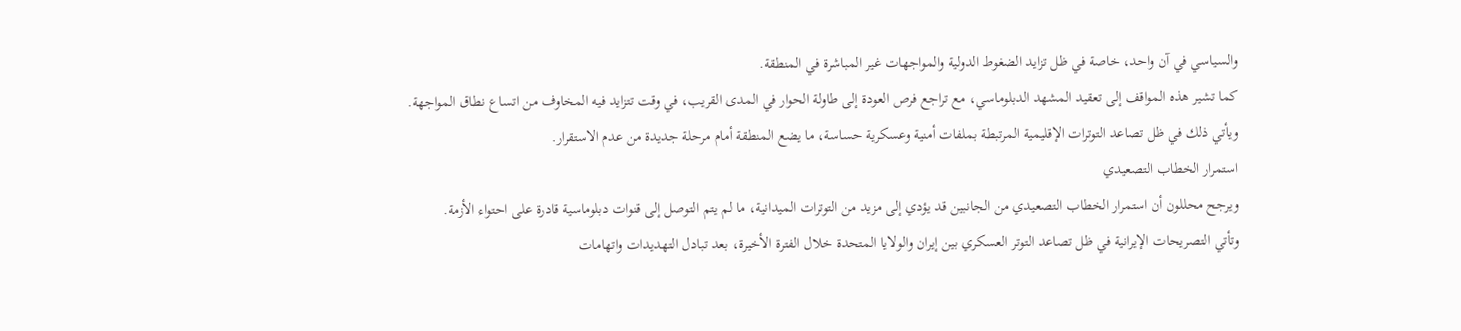والسياسي في آن واحد، خاصة في ظل تزايد الضغوط الدولية والمواجهات غير المباشرة في المنطقة.
كما تشير هذه المواقف إلى تعقيد المشهد الدبلوماسي، مع تراجع فرص العودة إلى طاولة الحوار في المدى القريب، في وقت تتزايد فيه المخاوف من اتساع نطاق المواجهة.
ويأتي ذلك في ظل تصاعد التوترات الإقليمية المرتبطة بملفات أمنية وعسكرية حساسة، ما يضع المنطقة أمام مرحلة جديدة من عدم الاستقرار.
استمرار الخطاب التصعيدي
ويرجح محللون أن استمرار الخطاب التصعيدي من الجانبين قد يؤدي إلى مزيد من التوترات الميدانية، ما لم يتم التوصل إلى قنوات دبلوماسية قادرة على احتواء الأزمة.
وتأتي التصريحات الإيرانية في ظل تصاعد التوتر العسكري بين إيران والولايا المتحدة خلال الفترة الأخيرة، بعد تبادل التهديدات واتهامات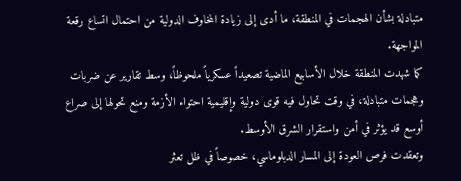متبادلة بشأن الهجمات في المنطقة، ما أدى إلى زيادة المخاوف الدولية من احتمال اتساع رقعة المواجهة.
كما شهدت المنطقة خلال الأسابيع الماضية تصعيداً عسكرياً ملحوظاً، وسط تقارير عن ضربات وهجمات متبادلة، في وقت تحاول فيه قوى دولية وإقليمية احتواء الأزمة ومنع تحولها إلى صراع أوسع قد يؤثر في أمن واستقرار الشرق الأوسط.
وتعقدت فرص العودة إلى المسار الدبلوماسي، خصوصاً في ظل تعثر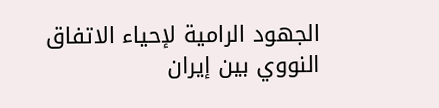الجهود الرامية لإحياء الاتفاق النووي بين إيران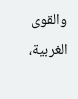والقوى الغربية،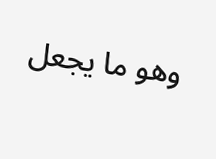وهو ما يجعل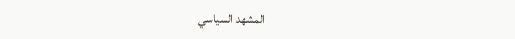المشهد السياسي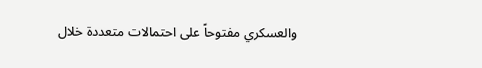والعسكري مفتوحاً على احتمالات متعددة خلال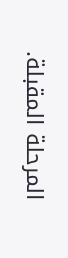المرحلة المقبلة.